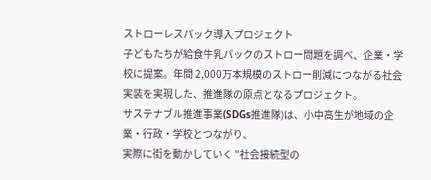ストローレスパック導入プロジェクト
子どもたちが給食牛乳パックのストロー問題を調べ、企業・学校に提案。年間 2,000万本規模のストロー削減につながる社会実装を実現した、推進隊の原点となるプロジェクト。
サステナブル推進事業(SDGs推進隊)は、小中高生が地域の企業・行政・学校とつながり、
実際に街を動かしていく "社会接続型の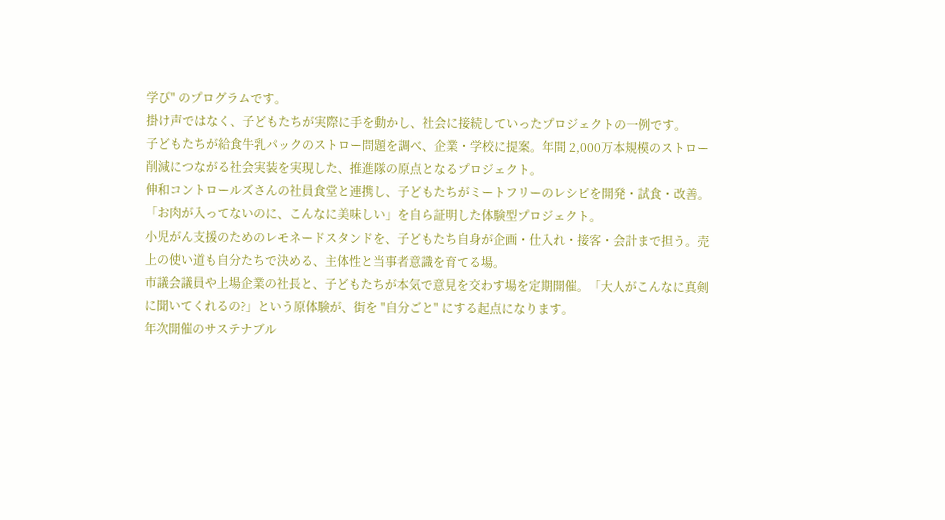学び" のプログラムです。
掛け声ではなく、子どもたちが実際に手を動かし、社会に接続していったプロジェクトの一例です。
子どもたちが給食牛乳パックのストロー問題を調べ、企業・学校に提案。年間 2,000万本規模のストロー削減につながる社会実装を実現した、推進隊の原点となるプロジェクト。
伸和コントロールズさんの社員食堂と連携し、子どもたちがミートフリーのレシピを開発・試食・改善。「お肉が入ってないのに、こんなに美味しい」を自ら証明した体験型プロジェクト。
小児がん支援のためのレモネードスタンドを、子どもたち自身が企画・仕入れ・接客・会計まで担う。売上の使い道も自分たちで決める、主体性と当事者意識を育てる場。
市議会議員や上場企業の社長と、子どもたちが本気で意見を交わす場を定期開催。「大人がこんなに真剣に聞いてくれるの?」という原体験が、街を "自分ごと" にする起点になります。
年次開催のサステナブル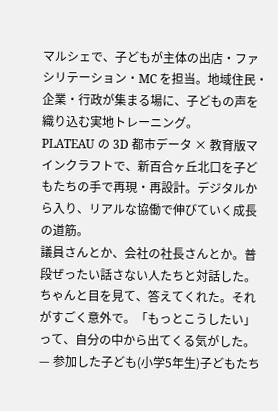マルシェで、子どもが主体の出店・ファシリテーション・MC を担当。地域住民・企業・行政が集まる場に、子どもの声を織り込む実地トレーニング。
PLATEAU の 3D 都市データ × 教育版マインクラフトで、新百合ヶ丘北口を子どもたちの手で再現・再設計。デジタルから入り、リアルな協働で伸びていく成長の道筋。
議員さんとか、会社の社長さんとか。普段ぜったい話さない人たちと対話した。ちゃんと目を見て、答えてくれた。それがすごく意外で。「もっとこうしたい」って、自分の中から出てくる気がした。
— 参加した子ども(小学5年生)子どもたち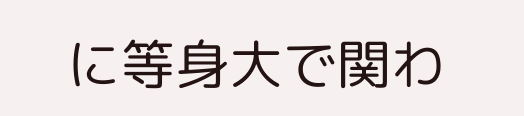に等身大で関わ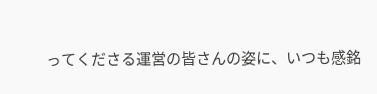ってくださる運営の皆さんの姿に、いつも感銘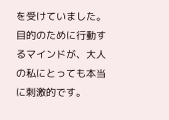を受けていました。目的のために行動するマインドが、大人の私にとっても本当に刺激的です。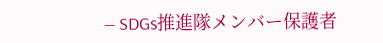— SDGs推進隊メンバー保護者